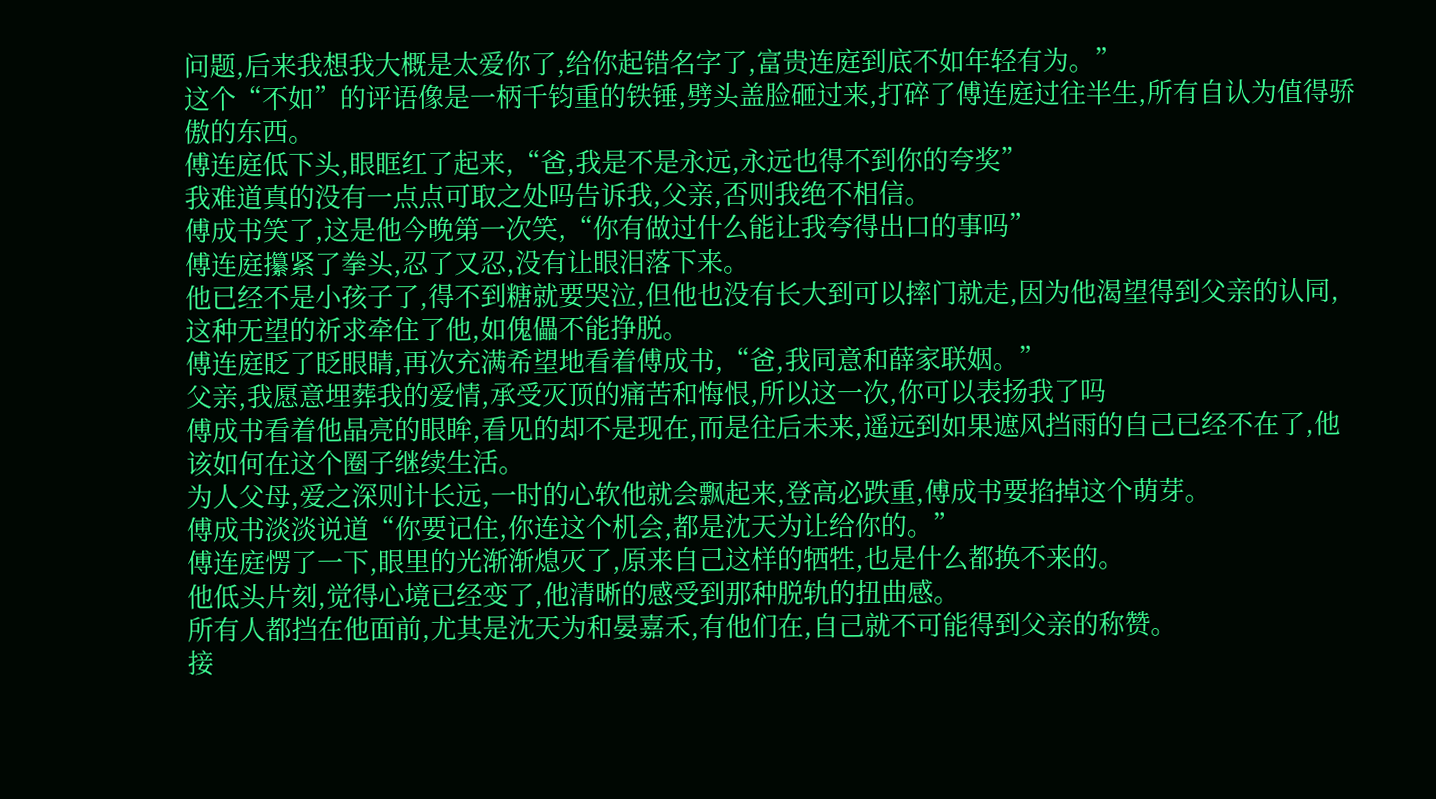问题,后来我想我大概是太爱你了,给你起错名字了,富贵连庭到底不如年轻有为。”
这个“不如”的评语像是一柄千钧重的铁锤,劈头盖脸砸过来,打碎了傅连庭过往半生,所有自认为值得骄傲的东西。
傅连庭低下头,眼眶红了起来,“爸,我是不是永远,永远也得不到你的夸奖”
我难道真的没有一点点可取之处吗告诉我,父亲,否则我绝不相信。
傅成书笑了,这是他今晚第一次笑,“你有做过什么能让我夸得出口的事吗”
傅连庭攥紧了拳头,忍了又忍,没有让眼泪落下来。
他已经不是小孩子了,得不到糖就要哭泣,但他也没有长大到可以摔门就走,因为他渴望得到父亲的认同,这种无望的祈求牵住了他,如傀儡不能挣脱。
傅连庭眨了眨眼睛,再次充满希望地看着傅成书,“爸,我同意和薛家联姻。”
父亲,我愿意埋葬我的爱情,承受灭顶的痛苦和悔恨,所以这一次,你可以表扬我了吗
傅成书看着他晶亮的眼眸,看见的却不是现在,而是往后未来,遥远到如果遮风挡雨的自己已经不在了,他该如何在这个圈子继续生活。
为人父母,爱之深则计长远,一时的心软他就会飘起来,登高必跌重,傅成书要掐掉这个萌芽。
傅成书淡淡说道“你要记住,你连这个机会,都是沈天为让给你的。”
傅连庭愣了一下,眼里的光渐渐熄灭了,原来自己这样的牺牲,也是什么都换不来的。
他低头片刻,觉得心境已经变了,他清晰的感受到那种脱轨的扭曲感。
所有人都挡在他面前,尤其是沈天为和晏嘉禾,有他们在,自己就不可能得到父亲的称赞。
接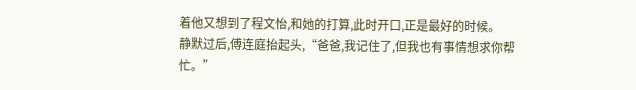着他又想到了程文怡,和她的打算,此时开口,正是最好的时候。
静默过后,傅连庭抬起头,“爸爸,我记住了,但我也有事情想求你帮忙。”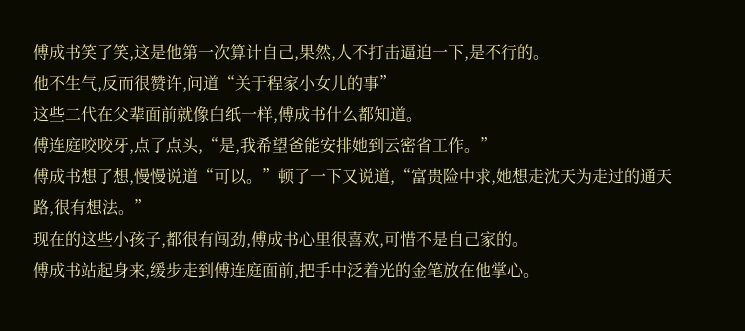傅成书笑了笑,这是他第一次算计自己,果然,人不打击逼迫一下,是不行的。
他不生气,反而很赞许,问道“关于程家小女儿的事”
这些二代在父辈面前就像白纸一样,傅成书什么都知道。
傅连庭咬咬牙,点了点头,“是,我希望爸能安排她到云密省工作。”
傅成书想了想,慢慢说道“可以。”顿了一下又说道,“富贵险中求,她想走沈天为走过的通天路,很有想法。”
现在的这些小孩子,都很有闯劲,傅成书心里很喜欢,可惜不是自己家的。
傅成书站起身来,缓步走到傅连庭面前,把手中泛着光的金笔放在他掌心。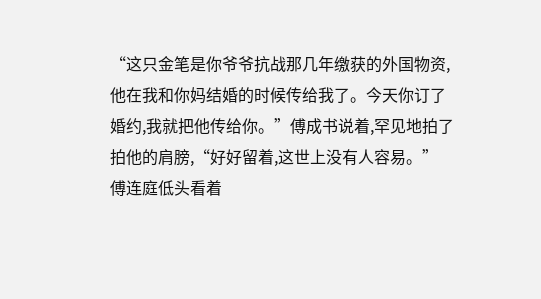“这只金笔是你爷爷抗战那几年缴获的外国物资,他在我和你妈结婚的时候传给我了。今天你订了婚约,我就把他传给你。”傅成书说着,罕见地拍了拍他的肩膀,“好好留着,这世上没有人容易。”
傅连庭低头看着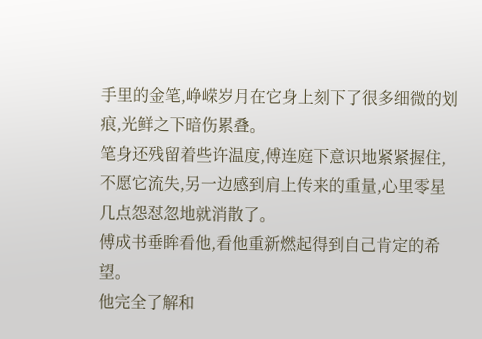手里的金笔,峥嵘岁月在它身上刻下了很多细微的划痕,光鲜之下暗伤累叠。
笔身还残留着些许温度,傅连庭下意识地紧紧握住,不愿它流失,另一边感到肩上传来的重量,心里零星几点怨怼忽地就消散了。
傅成书垂眸看他,看他重新燃起得到自己肯定的希望。
他完全了解和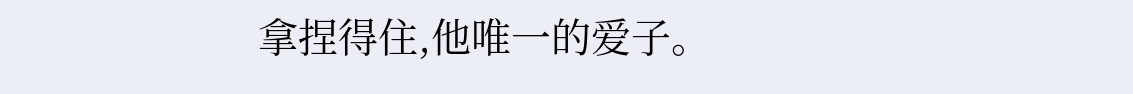拿捏得住,他唯一的爱子。